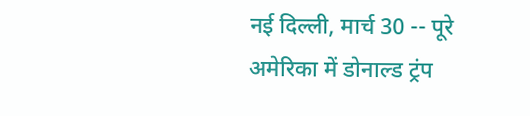नई दिल्ली, मार्च 30 -- पूरे अमेरिका में डोनाल्ड ट्रंप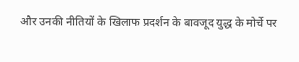और उनकी नीतियों के खिलाफ प्रदर्शन के बावजूद युद्ध के मोर्चे पर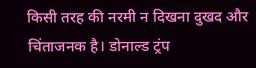किसी तरह की नरमी न दिखना दुखद और चिंताजनक है। डोनाल्ड ट्रंप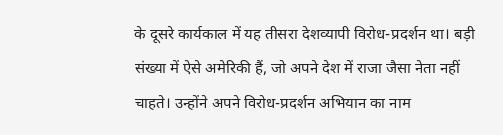के दूसरे कार्यकाल में यह तीसरा देशव्यापी विरोध-प्रदर्शन था। बड़ी संख्या में ऐसे अमेरिकी हैं, जो अपने देश में राजा जैसा नेता नहीं चाहते। उन्होंने अपने विरोध-प्रदर्शन अभियान का नाम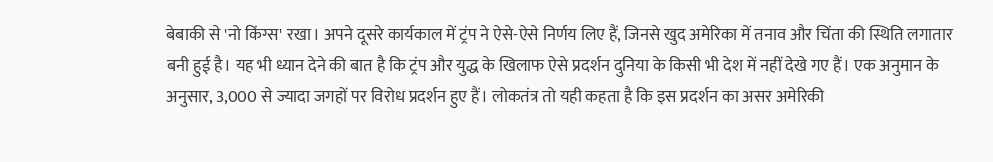बेबाकी से 'नो किंग्स' रखा। अपने दूसरे कार्यकाल में ट्रंप ने ऐसे-ऐसे निर्णय लिए हैं, जिनसे खुद अमेरिका में तनाव और चिंता की स्थिति लगातार बनी हुई है। यह भी ध्यान देने की बात है कि ट्रंप और युद्ध के खिलाफ ऐसे प्रदर्शन दुनिया के किसी भी देश में नहीं देखे गए हैं। एक अनुमान के अनुसार, 3,000 से ज्यादा जगहों पर विरोध प्रदर्शन हुए हैं। लोकतंत्र तो यही कहता है कि इस प्रदर्शन का असर अमेरिकी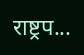राष्ट्रप...